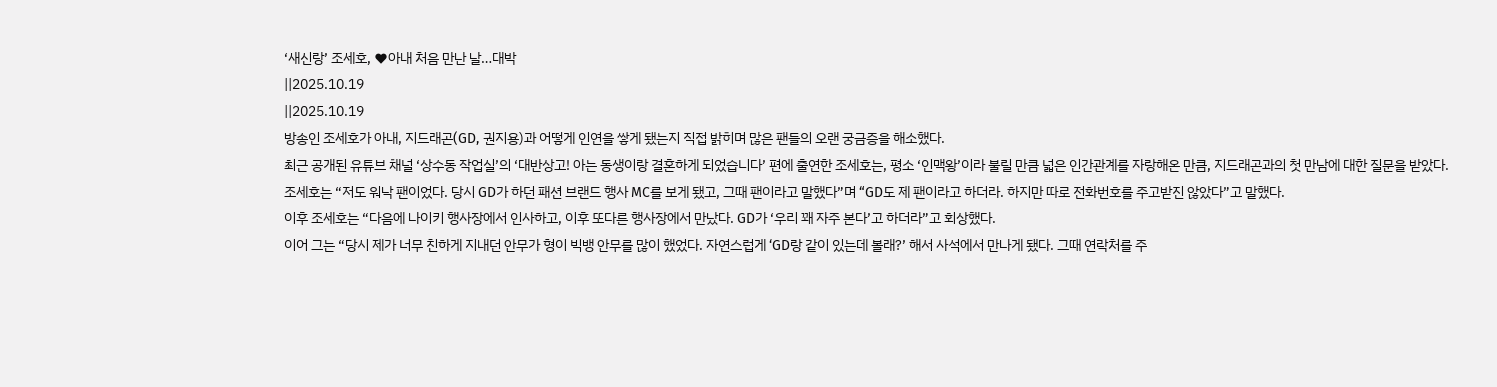‘새신랑’ 조세호, ♥아내 처음 만난 날…대박
||2025.10.19
||2025.10.19
방송인 조세호가 아내, 지드래곤(GD, 권지용)과 어떻게 인연을 쌓게 됐는지 직접 밝히며 많은 팬들의 오랜 궁금증을 해소했다.
최근 공개된 유튜브 채널 ‘상수동 작업실’의 ‘대반상고! 아는 동생이랑 결혼하게 되었습니다’ 편에 출연한 조세호는, 평소 ‘인맥왕’이라 불릴 만큼 넓은 인간관계를 자랑해온 만큼, 지드래곤과의 첫 만남에 대한 질문을 받았다.
조세호는 “저도 워낙 팬이었다. 당시 GD가 하던 패션 브랜드 행사 MC를 보게 됐고, 그때 팬이라고 말했다”며 “GD도 제 팬이라고 하더라. 하지만 따로 전화번호를 주고받진 않았다”고 말했다.
이후 조세호는 “다음에 나이키 행사장에서 인사하고, 이후 또다른 행사장에서 만났다. GD가 ‘우리 꽤 자주 본다’고 하더라”고 회상했다.
이어 그는 “당시 제가 너무 친하게 지내던 안무가 형이 빅뱅 안무를 많이 했었다. 자연스럽게 ‘GD랑 같이 있는데 볼래?’ 해서 사석에서 만나게 됐다. 그때 연락처를 주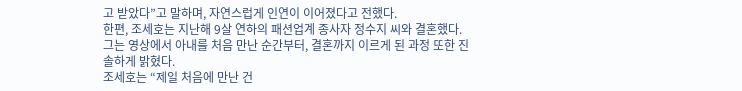고 받았다”고 말하며, 자연스럽게 인연이 이어졌다고 전했다.
한편, 조세호는 지난해 9살 연하의 패션업계 종사자 정수지 씨와 결혼했다.
그는 영상에서 아내를 처음 만난 순간부터, 결혼까지 이르게 된 과정 또한 진솔하게 밝혔다.
조세호는 “제일 처음에 만난 건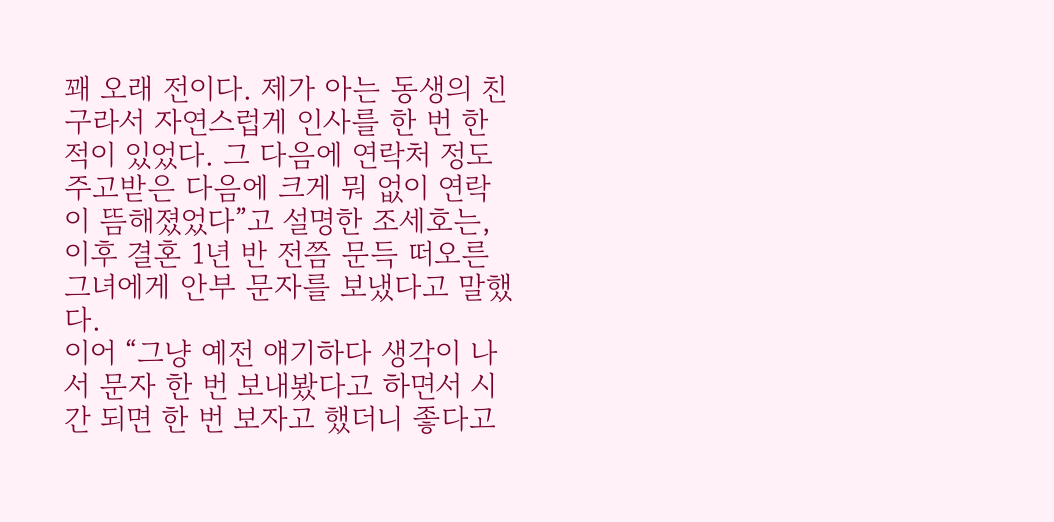꽤 오래 전이다. 제가 아는 동생의 친구라서 자연스럽게 인사를 한 번 한 적이 있었다. 그 다음에 연락처 정도 주고받은 다음에 크게 뭐 없이 연락이 뜸해졌었다”고 설명한 조세호는, 이후 결혼 1년 반 전쯤 문득 떠오른 그녀에게 안부 문자를 보냈다고 말했다.
이어 “그냥 예전 얘기하다 생각이 나서 문자 한 번 보내봤다고 하면서 시간 되면 한 번 보자고 했더니 좋다고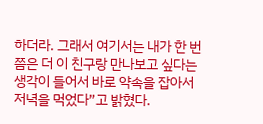하더라. 그래서 여기서는 내가 한 번쯤은 더 이 친구랑 만나보고 싶다는 생각이 들어서 바로 약속을 잡아서 저녁을 먹었다”고 밝혔다.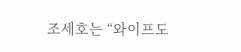조세호는 “와이프도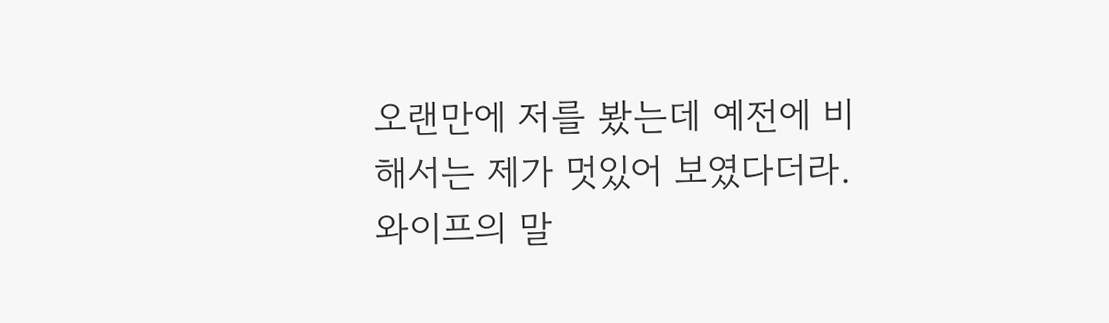오랜만에 저를 봤는데 예전에 비해서는 제가 멋있어 보였다더라. 와이프의 말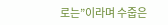로는”이라며 수줍은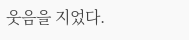웃음을 지었다.